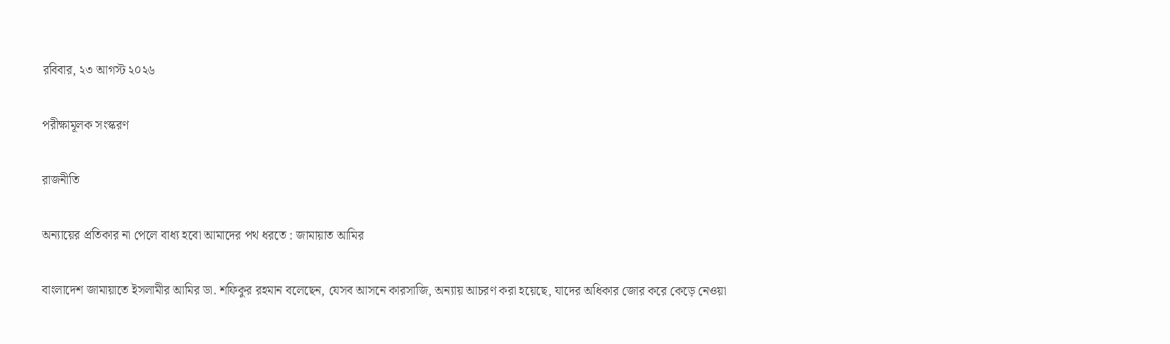রবিবার, ২৩ আগস্ট ২০২৬

পরীক্ষামূলক সংস্করণ

রাজনীতি

অন্যায়ের প্রতিকার না পেলে বাধ্য হবো আমাদের পথ ধরতে : জামায়াত আমির

বাংলাদেশ জামায়াতে ইসলামীর আমির ডা. শফিকুর রহমান বলেছেন, যেসব আসনে কারসাজি, অন্যায় আচরণ করা হয়েছে, যাদের অধিকার জোর করে কেড়ে নেওয়া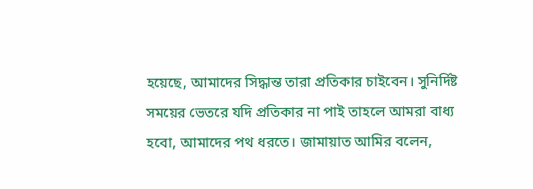হয়েছে, আমাদের সিদ্ধান্ত তারা প্রতিকার চাইবেন। সুনির্দিষ্ট সময়ের ভেতরে যদি প্রতিকার না পাই তাহলে আমরা বাধ্য হবো, আমাদের পথ ধরতে। জামায়াত আমির বলেন,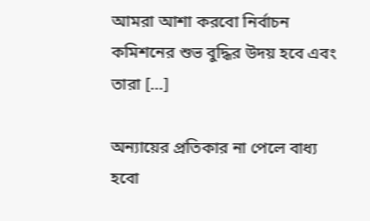আমরা আশা করবো নির্বাচন কমিশনের শুভ বুদ্ধির উদয় হবে এবং তারা […]

অন্যায়ের প্রতিকার না পেলে বাধ্য হবো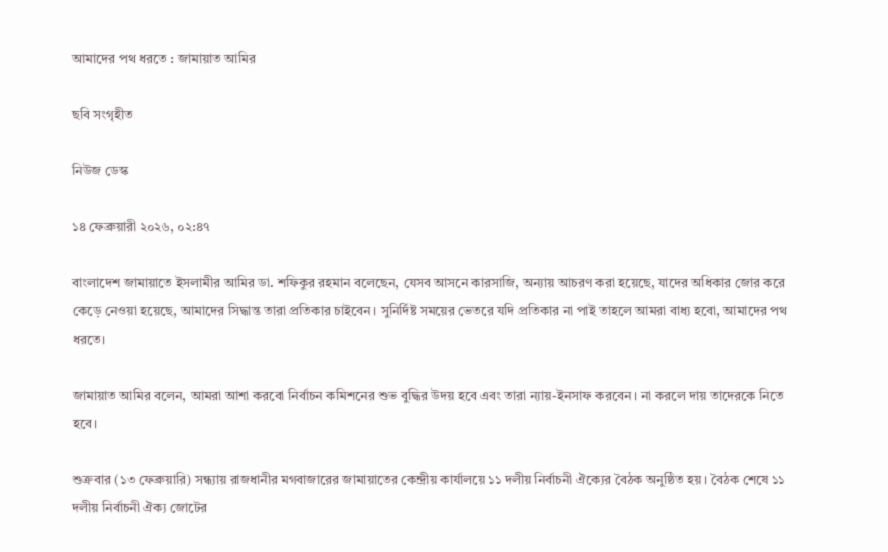আমাদের পথ ধরতে : জামায়াত আমির

ছবি সংগৃহীত

নিউজ ডেস্ক

১৪ ফেব্রুয়ারী ২০২৬, ০২:৪৭

বাংলাদেশ জামায়াতে ইসলামীর আমির ডা. শফিকুর রহমান বলেছেন, যেসব আসনে কারসাজি, অন্যায় আচরণ করা হয়েছে, যাদের অধিকার জোর করে কেড়ে নেওয়া হয়েছে, আমাদের সিদ্ধান্ত তারা প্রতিকার চাইবেন। সুনির্দিষ্ট সময়ের ভেতরে যদি প্রতিকার না পাই তাহলে আমরা বাধ্য হবো, আমাদের পথ ধরতে।

জামায়াত আমির বলেন, আমরা আশা করবো নির্বাচন কমিশনের শুভ বুদ্ধির উদয় হবে এবং তারা ন্যায়-ইনসাফ করবেন। না করলে দায় তাদেরকে নিতে হবে।

শুক্রবার (১৩ ফেব্রুয়ারি) সন্ধ্যায় রাজধানীর মগবাজারের জামায়াতের কেন্দ্রীয় কার্যালয়ে ১১ দলীয় নির্বাচনী ঐক্যের বৈঠক অনুষ্ঠিত হয়। বৈঠক শেষে ১১ দলীয় নির্বাচনী ঐক্য জোটের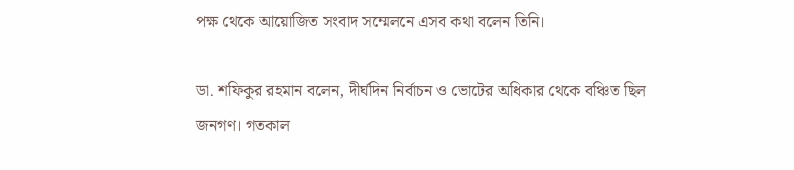পক্ষ থেকে আয়োজিত সংবাদ সম্মেলনে এসব কথা বলেন তিনি।

ডা. শফিকুর রহমান বলেন, দীর্ঘদিন নির্বাচন ও ভোটের অধিকার থেকে বঞ্চিত ছিল জনগণ। গতকাল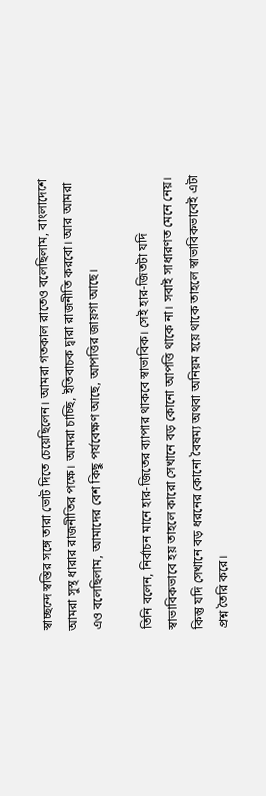স্বাচ্ছন্দে স্বস্তির সঙ্গে তারা ভোট দিতে চেয়েছিলেন। আমরা গতকাল রাতেও বলেছিলাম, বাংলাদেশে আমরা সুস্থ ধারার রাজনীতির পক্ষে। আমরা চাচ্ছি, ইতিবাচক দ্বারা রাজনীতি করবো। আর আমরা এও বলেছিলাম, আমাদের বেশ কিছু পর্যবেক্ষণ আছে, আপত্তির জায়গা আছে।

তিনি বলেন, নির্বাচন মানে হার-জিতের ব্যাপার থাকবে স্বাভাবিক। সেই হার-জিতটা যদি স্বাভাবিকভাবে হয় তাহলে কারো সেখানে বড় কোনো আপত্তি থাকে না। সবাই সাধারণত মেনে নেয়। কিন্তু যদি সেখানে বড় ধরনের কোনো বৈষম্য অথবা অনিয়ম হয়ে থাকে তাহলে স্বাভাবিকভাবেই এটা প্রশ্ন তৈরি করে।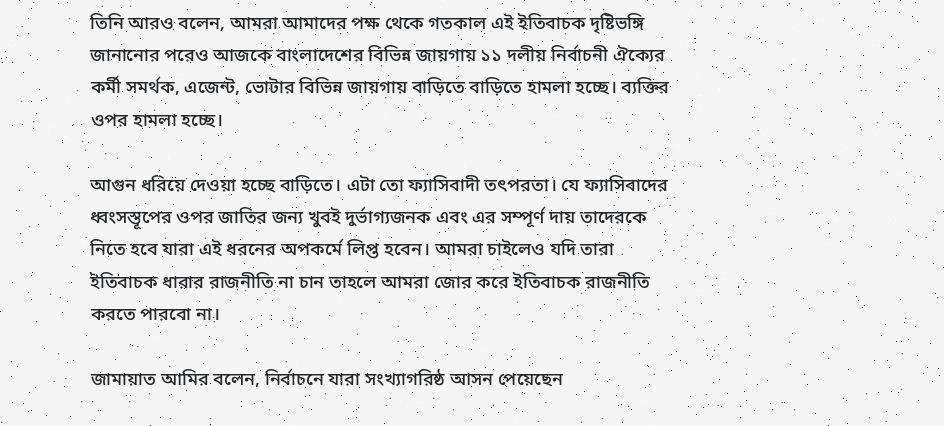তিনি আরও বলেন, আমরা আমাদের পক্ষ থেকে গতকাল এই ইতিবাচক দৃষ্টিভঙ্গি জানানোর পরেও আজকে বাংলাদেশের বিভিন্ন জায়গায় ১১ দলীয় নির্বাচনী ঐক্যের কর্মী সমর্থক, এজেন্ট, ভোটার বিভিন্ন জায়গায় বাড়িতে বাড়িতে হামলা হচ্ছে। ব্যক্তির ওপর হামলা হচ্ছে।

আগুন ধরিয়ে দেওয়া হচ্ছে বাড়িতে। এটা তো ফ্যাসিবাদী তৎপরতা। যে ফ্যাসিবাদের ধ্বংসস্তূপের ওপর জাতির জন্য খুবই দুর্ভাগ্যজনক এবং এর সম্পূর্ণ দায় তাদেরকে নিতে হবে যারা এই ধরনের অপকর্মে লিপ্ত হবেন। আমরা চাইলেও যদি তারা ইতিবাচক ধারার রাজনীতি না চান তাহলে আমরা জোর করে ইতিবাচক রাজনীতি করতে পারবো না।

জামায়াত আমির বলেন, নির্বাচনে যারা সংখ্যাগরিষ্ঠ আসন পেয়েছেন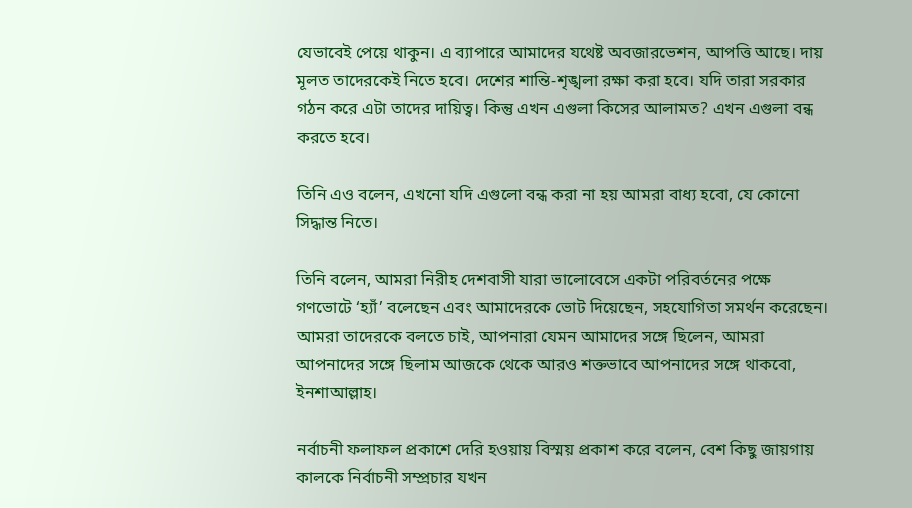যেভাবেই পেয়ে থাকুন। এ ব্যাপারে আমাদের যথেষ্ট অবজারভেশন, আপত্তি আছে। দায় মূলত তাদেরকেই নিতে হবে। দেশের শান্তি-শৃঙ্খলা রক্ষা করা হবে। যদি তারা সরকার গঠন করে এটা তাদের দায়িত্ব। কিন্তু এখন এগুলা কিসের আলামত? এখন এগুলা বন্ধ করতে হবে।

তিনি এও বলেন, এখনো যদি এগুলো বন্ধ করা না হয় আমরা বাধ্য হবো, যে কোনো সিদ্ধান্ত নিতে।

তিনি বলেন, আমরা নিরীহ দেশবাসী যারা ভালোবেসে একটা পরিবর্তনের পক্ষে গণভোটে ‘হ্যাঁ’ বলেছেন এবং আমাদেরকে ভোট দিয়েছেন, সহযোগিতা সমর্থন করেছেন। আমরা তাদেরকে বলতে চাই, আপনারা যেমন আমাদের সঙ্গে ছিলেন, আমরা আপনাদের সঙ্গে ছিলাম আজকে থেকে আরও শক্তভাবে আপনাদের সঙ্গে থাকবো, ইনশাআল্লাহ।

নর্বাচনী ফলাফল প্রকাশে দেরি হওয়ায় বিস্ময় প্রকাশ করে বলেন, বেশ কিছু জায়গায় কালকে নির্বাচনী সম্প্রচার যখন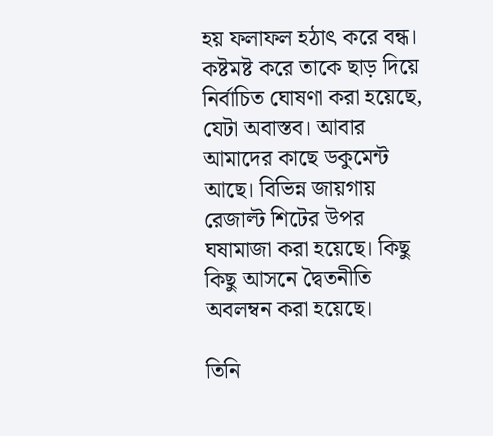হয় ফলাফল হঠাৎ করে বন্ধ। কষ্টমষ্ট করে তাকে ছাড় দিয়ে নির্বাচিত ঘোষণা করা হয়েছে, যেটা অবাস্তব। আবার আমাদের কাছে ডকুমেন্ট আছে। বিভিন্ন জায়গায় রেজাল্ট শিটের উপর ঘষামাজা করা হয়েছে। কিছু কিছু আসনে দ্বৈতনীতি অবলম্বন করা হয়েছে।

তিনি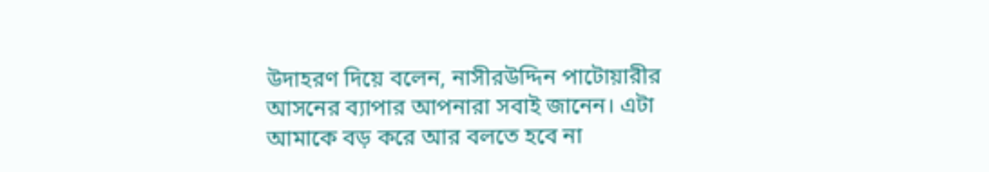উদাহরণ দিয়ে বলেন, নাসীরউদ্দিন পাটোয়ারীর আসনের ব্যাপার আপনারা সবাই জানেন। এটা আমাকে বড় করে আর বলতে হবে না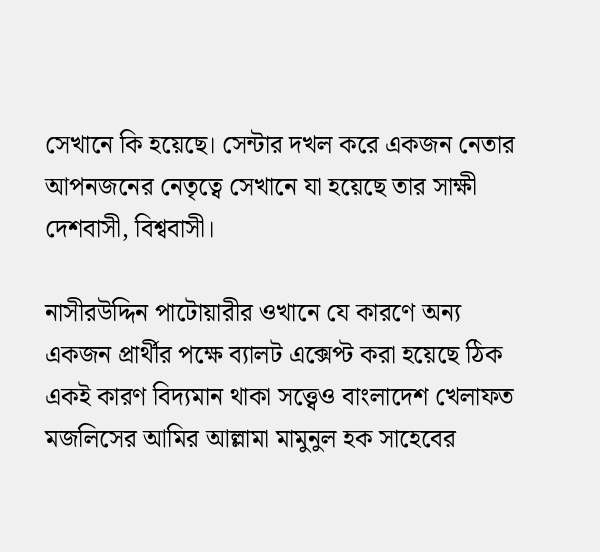সেখানে কি হয়েছে। সেন্টার দখল করে একজন নেতার আপনজনের নেতৃত্বে সেখানে যা হয়েছে তার সাক্ষী দেশবাসী, বিশ্ববাসী।

নাসীরউদ্দিন পাটোয়ারীর ওখানে যে কারণে অন্য একজন প্রার্থীর পক্ষে ব্যালট এক্সেপ্ট করা হয়েছে ঠিক একই কারণ বিদ্যমান থাকা সত্ত্বেও বাংলাদেশ খেলাফত মজলিসের আমির আল্লামা মামুনুল হক সাহেবের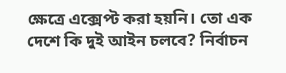ক্ষেত্রে এক্সেপ্ট করা হয়নি। তো এক দেশে কি দুই আইন চলবে? নির্বাচন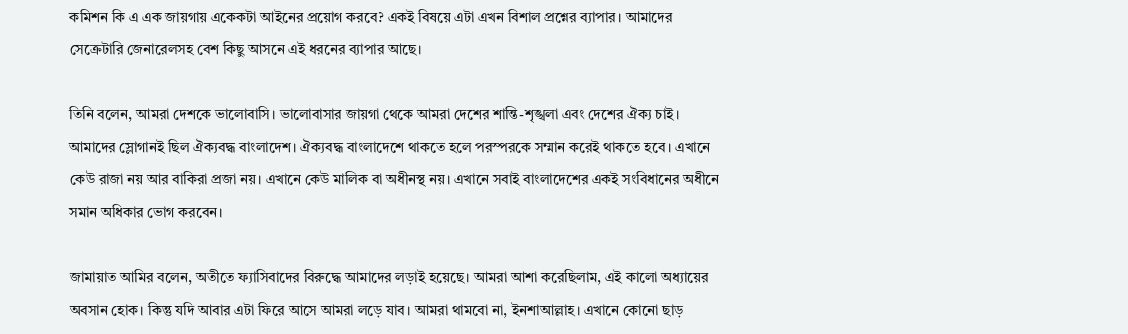কমিশন কি এ এক জায়গায় একেকটা আইনের প্রয়োগ করবে? একই বিষয়ে এটা এখন বিশাল প্রশ্নের ব্যাপার। আমাদের সেক্রেটারি জেনারেলসহ বেশ কিছু আসনে এই ধরনের ব্যাপার আছে।

তিনি বলেন, আমরা দেশকে ভালোবাসি। ভালোবাসার জায়গা থেকে আমরা দেশের শান্তি-শৃঙ্খলা এবং দেশের ঐক্য চাই। আমাদের স্লোগানই ছিল ঐক্যবদ্ধ বাংলাদেশ। ঐক্যবদ্ধ বাংলাদেশে থাকতে হলে পরস্পরকে সম্মান করেই থাকতে হবে। এখানে কেউ রাজা নয় আর বাকিরা প্রজা নয়। এখানে কেউ মালিক বা অধীনস্থ নয়। এখানে সবাই বাংলাদেশের একই সংবিধানের অধীনে সমান অধিকার ভোগ করবেন।

জামায়াত আমির বলেন, অতীতে ফ্যাসিবাদের বিরুদ্ধে আমাদের লড়াই হয়েছে। আমরা আশা করেছিলাম, এই কালো অধ্যায়ের অবসান হোক। কিন্তু যদি আবার এটা ফিরে আসে আমরা লড়ে যাব। আমরা থামবো না, ইনশাআল্লাহ। এখানে কোনো ছাড়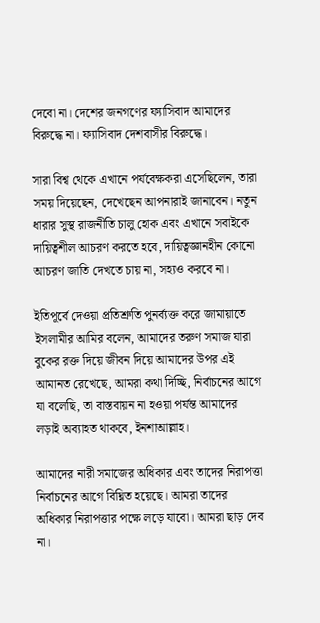দেবো না। দেশের জনগণের ফ্যাসিবাদ আমাদের বিরুদ্ধে না। ফ্যাসিবাদ দেশবাসীর বিরুদ্ধে।

সারা বিশ্ব থেকে এখানে পর্যবেক্ষকরা এসেছিলেন, তারা সময় দিয়েছেন, দেখেছেন আপনারাই জানাবেন। নতুন ধারার সুস্থ রাজনীতি চালু হোক এবং এখানে সবাইকে দায়িত্বশীল আচরণ করতে হবে, দায়িত্বজ্ঞানহীন কোনো আচরণ জাতি দেখতে চায় না, সহ্যও করবে না।

ইতিপূর্বে দেওয়া প্রতিশ্রুতি পুনর্ব্যক্ত করে জামায়াতে ইসলামীর আমির বলেন, আমাদের তরুণ সমাজ যারা বুকের রক্ত দিয়ে জীবন দিয়ে আমাদের উপর এই আমানত রেখেছে, আমরা কথা দিচ্ছি, নির্বাচনের আগে যা বলেছি, তা বাস্তবায়ন না হওয়া পর্যন্ত আমাদের লড়াই অব্যাহত থাকবে, ইনশাআল্লাহ।

আমাদের নারী সমাজের অধিকার এবং তাদের নিরাপত্তা নির্বাচনের আগে বিঘ্নিত হয়েছে। আমরা তাদের অধিকার নিরাপত্তার পক্ষে লড়ে যাবো। আমরা ছাড় দেব না।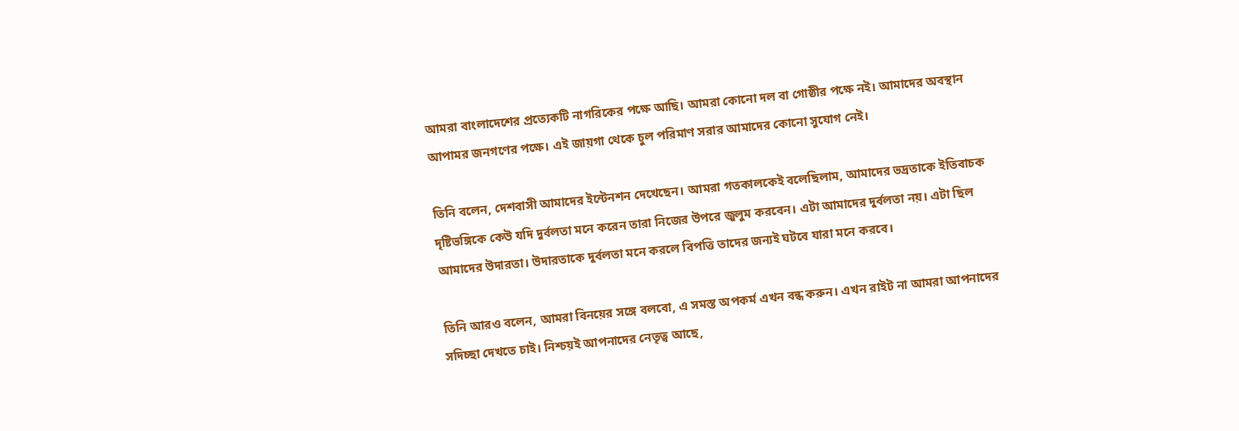আমরা বাংলাদেশের প্রত্যেকটি নাগরিকের পক্ষে আছি। আমরা কোনো দল বা গোষ্ঠীর পক্ষে নই। আমাদের অবস্থান আপামর জনগণের পক্ষে। এই জায়গা থেকে চুল পরিমাণ সরার আমাদের কোনো সুযোগ নেই।

তিনি বলেন, দেশবাসী আমাদের ইন্টেনশন দেখেছেন। আমরা গতকালকেই বলেছিলাম, আমাদের ভদ্রতাকে ইতিবাচক দৃষ্টিভঙ্গিকে কেউ যদি দুর্বলতা মনে করেন তারা নিজের উপরে জুলুম করবেন। এটা আমাদের দুর্বলতা নয়। এটা ছিল আমাদের উদারতা। উদারতাকে দুর্বলতা মনে করলে বিপত্তি তাদের জন্যই ঘটবে যারা মনে করবে।

তিনি আরও বলেন, আমরা বিনয়ের সঙ্গে বলবো, এ সমস্ত অপকর্ম এখন বন্ধ করুন। এখন রাইট না আমরা আপনাদের সদিচ্ছা দেখতে চাই। নিশ্চয়ই আপনাদের নেতৃত্ব আছে,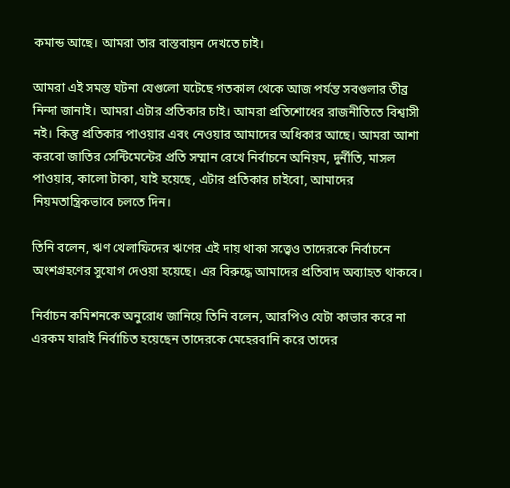কমান্ড আছে। আমরা তার বাস্তবায়ন দেখতে চাই।

আমরা এই সমস্ত ঘটনা যেগুলো ঘটেছে গতকাল থেকে আজ পর্যন্ত সবগুলার তীব্র নিন্দা জানাই। আমরা এটার প্রতিকার চাই। আমরা প্রতিশোধের রাজনীতিতে বিশ্বাসী নই। কিন্তু প্রতিকার পাওয়ার এবং নেওয়ার আমাদের অধিকার আছে। আমরা আশা করবো জাতির সেন্টিমেন্টের প্রতি সম্মান রেখে নির্বাচনে অনিয়ম, দুর্নীতি, মাসল পাওয়ার, কালো টাকা, যাই হয়েছে, এটার প্রতিকার চাইবো, আমাদের নিয়মতান্ত্রিকভাবে চলতে দিন।

তিনি বলেন, ঋণ খেলাফিদের ঋণের এই দায় থাকা সত্ত্বেও তাদেরকে নির্বাচনে অংশগ্রহণের সুযোগ দেওয়া হয়েছে। এর বিরুদ্ধে আমাদের প্রতিবাদ অব্যাহত থাকবে।

নির্বাচন কমিশনকে অনুরোধ জানিয়ে তিনি বলেন, আরপিও যেটা কাভার করে না এরকম যারাই নির্বাচিত হয়েছেন তাদেরকে মেহেরবানি করে তাদের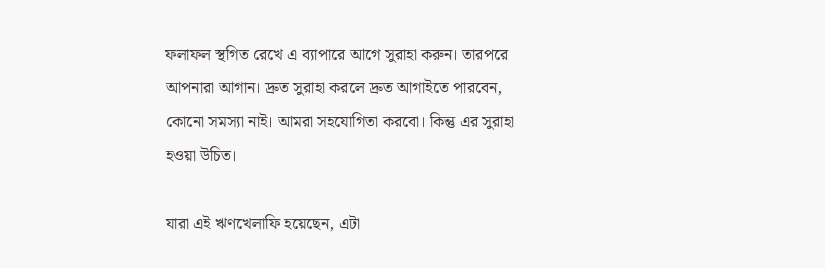ফলাফল স্থগিত রেখে এ ব্যাপারে আগে সুরাহা করুন। তারপরে আপনারা আগান। দ্রুত সুরাহা করলে দ্রুত আগাইতে পারবেন, কোনো সমস্যা নাই। আমরা সহযোগিতা করবো। কিন্তু এর সুরাহা হওয়া উচিত।

যারা এই ঋণখেলাফি হয়েছেন, এটা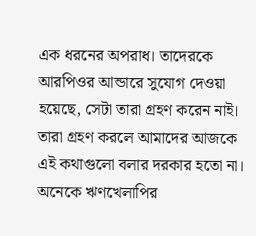এক ধরনের অপরাধ। তাদেরকে আরপিওর আন্ডারে সুযোগ দেওয়া হয়েছে, সেটা তারা গ্রহণ করেন নাই। তারা গ্রহণ করলে আমাদের আজকে এই কথাগুলো বলার দরকার হতো না। অনেকে ঋণখেলাপির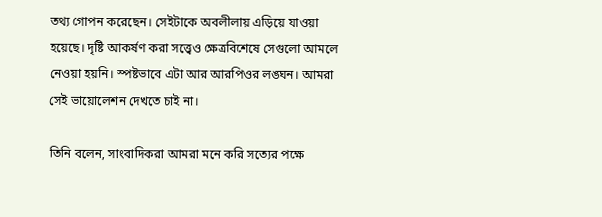তথ্য গোপন করেছেন। সেইটাকে অবলীলায় এড়িয়ে যাওয়া হয়েছে। দৃষ্টি আকর্ষণ করা সত্ত্বেও ক্ষেত্রবিশেষে সেগুলো আমলে নেওয়া হয়নি। স্পষ্টভাবে এটা আর আরপিওর লঙ্ঘন। আমরা সেই ভায়োলেশন দেখতে চাই না।

তিনি বলেন, সাংবাদিকরা আমরা মনে করি সত্যের পক্ষে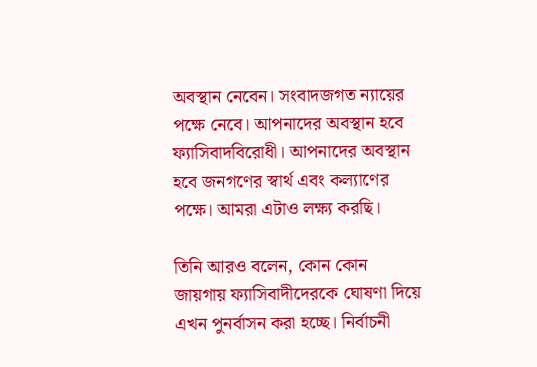অবস্থান নেবেন। সংবাদজগত ন্যায়ের পক্ষে নেবে। আপনাদের অবস্থান হবে ফ্যাসিবাদবিরোধী। আপনাদের অবস্থান হবে জনগণের স্বার্থ এবং কল্যাণের পক্ষে। আমরা এটাও লক্ষ্য করছি।

তিনি আরও বলেন, কোন কোন জায়গায় ফ্যাসিবাদীদেরকে ঘোষণা দিয়ে এখন পুনর্বাসন করা হচ্ছে। নির্বাচনী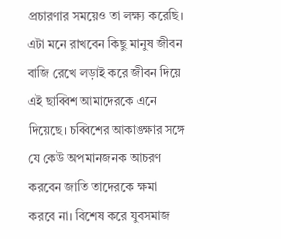প্রচারণার সময়েও তা লক্ষ্য করেছি। এটা মনে রাখবেন কিছু মানুষ জীবন বাজি রেখে লড়াই করে জীবন দিয়ে এই ছাব্বিশ আমাদেরকে এনে দিয়েছে। চব্বিশের আকাঙ্ক্ষার সঙ্গে যে কেউ অপমানজনক আচরণ করবেন জাতি তাদেরকে ক্ষমা করবে না। বিশেষ করে যুবসমাজ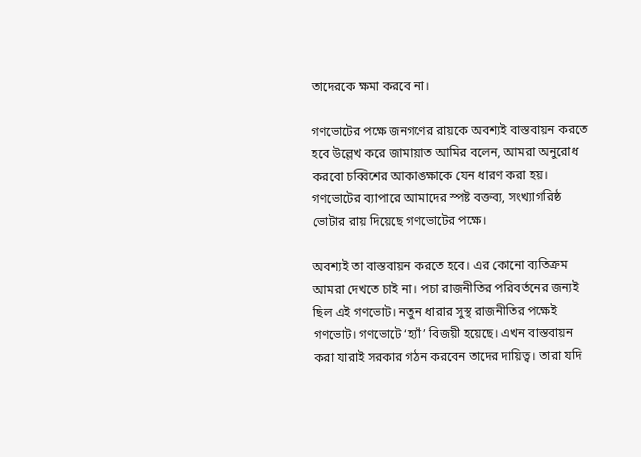তাদেরকে ক্ষমা করবে না।

গণভোটের পক্ষে জনগণের রায়কে অবশ্যই বাস্তবায়ন করতে হবে উল্লেখ করে জামায়াত আমির বলেন, আমরা অনুরোধ করবো চব্বিশের আকাঙ্ক্ষাকে যেন ধারণ করা হয়। গণভোটের ব্যাপারে আমাদের স্পষ্ট বক্তব্য, সংখ্যাগরিষ্ঠ ভোটার রায় দিয়েছে গণভোটের পক্ষে।

অবশ্যই তা বাস্তবায়ন করতে হবে। এর কোনো ব্যতিক্রম আমরা দেখতে চাই না। পচা রাজনীতির পরিবর্তনের জন্যই ছিল এই গণভোট। নতুন ধারার সুস্থ রাজনীতির পক্ষেই গণভোট। গণভোটে ‘হ্যাঁ’ বিজয়ী হয়েছে। এখন বাস্তবায়ন করা যারাই সরকার গঠন করবেন তাদের দায়িত্ব। তারা যদি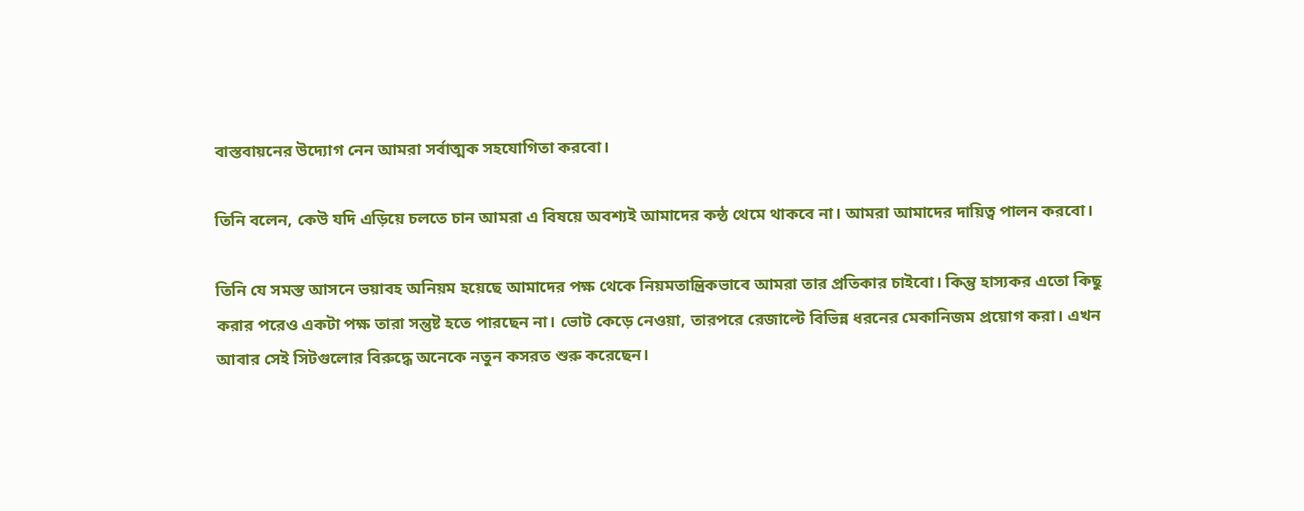বাস্তবায়নের উদ্যোগ নেন আমরা সর্বাত্মক সহযোগিতা করবো।

তিনি বলেন, কেউ যদি এড়িয়ে চলতে চান আমরা এ বিষয়ে অবশ্যই আমাদের কন্ঠ থেমে থাকবে না। আমরা আমাদের দায়িত্ব পালন করবো।

তিনি যে সমস্ত আসনে ভয়াবহ অনিয়ম হয়েছে আমাদের পক্ষ থেকে নিয়মতান্ত্রিকভাবে আমরা তার প্রতিকার চাইবো। কিন্তু হাস্যকর এতো কিছু করার পরেও একটা পক্ষ তারা সন্তুষ্ট হতে পারছেন না। ভোট কেড়ে নেওয়া, তারপরে রেজাল্টে বিভিন্ন ধরনের মেকানিজম প্রয়োগ করা। এখন আবার সেই সিটগুলোর বিরুদ্ধে অনেকে নতুন কসরত শুরু করেছেন।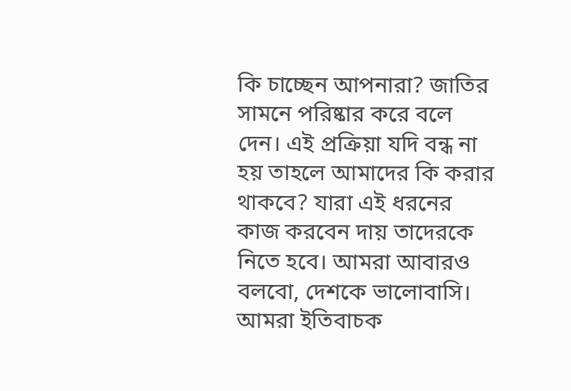কি চাচ্ছেন আপনারা? জাতির সামনে পরিষ্কার করে বলে দেন। এই প্রক্রিয়া যদি বন্ধ না হয় তাহলে আমাদের কি করার থাকবে? যারা এই ধরনের কাজ করবেন দায় তাদেরকে নিতে হবে। আমরা আবারও বলবো, দেশকে ভালোবাসি। আমরা ইতিবাচক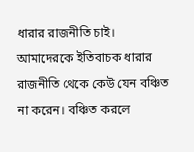ধারার রাজনীতি চাই। আমাদেরকে ইতিবাচক ধারার রাজনীতি থেকে কেউ যেন বঞ্চিত না করেন। বঞ্চিত করলে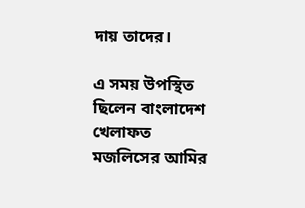দায় তাদের।

এ সময় উপস্থিত ছিলেন বাংলাদেশ খেলাফত মজলিসের আমির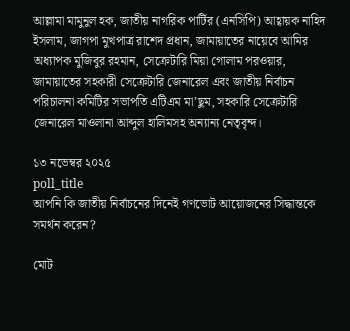আল্লামা মামুনুল হক, জাতীয় নাগরিক পার্টির (এনসিপি) আহ্বায়ক নাহিদ ইসলাম, জাগপা মুখপাত্র রাশেদ প্রধান, জামায়াতের নায়েবে আমির অধ্যাপক মুজিবুর রহমান, সেক্রেটারি মিয়া গোলাম পরওয়ার, জামায়াতের সহকারী সেক্রেটারি জেনারেল এবং জাতীয় নির্বাচন পরিচালনা কমিটির সভাপতি এটিএম মা’ছুম, সহকারি সেক্রেটারি জেনারেল মাওলানা আব্দুল হালিমসহ অন্যান্য নেতৃবৃন্দ।

১৩ নভেম্বর ২০২৫
poll_title
আপনি কি জাতীয় নির্বাচনের দিনেই গণভোট আয়োজনের সিদ্ধান্তকে সমর্থন করেন?

মোট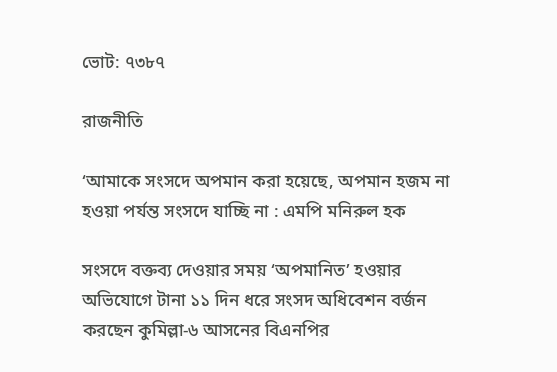ভোট: ৭৩৮৭

রাজনীতি

‘আমাকে সংসদে অপমান করা হয়েছে, অপমান হজম না হওয়া পর্যন্ত সংসদে যাচ্ছি না : এমপি মনিরুল হক

সংসদে বক্তব্য দেওয়ার সময় ‘অপমানিত’ হওয়ার অভিযোগে টানা ১১ দিন ধরে সংসদ অধিবেশন বর্জন করছেন কুমিল্লা-৬ আসনের বিএনপির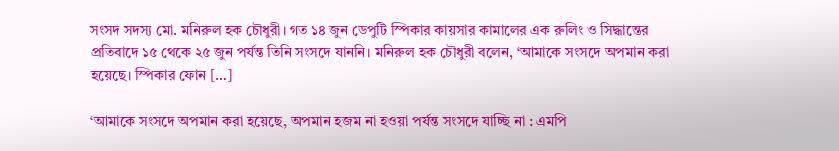সংসদ সদস্য মো. মনিরুল হক চৌধুরী। গত ১৪ জুন ডেপুটি স্পিকার কায়সার কামালের এক রুলিং ও সিদ্ধান্তের প্রতিবাদে ১৫ থেকে ২৫ জুন পর্যন্ত তিনি সংসদে যাননি। মনিরুল হক চৌধুরী বলেন, ‘আমাকে সংসদে অপমান করা হয়েছে। স্পিকার ফোন […]

‘আমাকে সংসদে অপমান করা হয়েছে, অপমান হজম না হওয়া পর্যন্ত সংসদে যাচ্ছি না : এমপি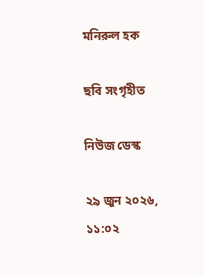মনিরুল হক

ছবি সংগৃহীত

নিউজ ডেস্ক

২৯ জুন ২০২৬, ১১:০২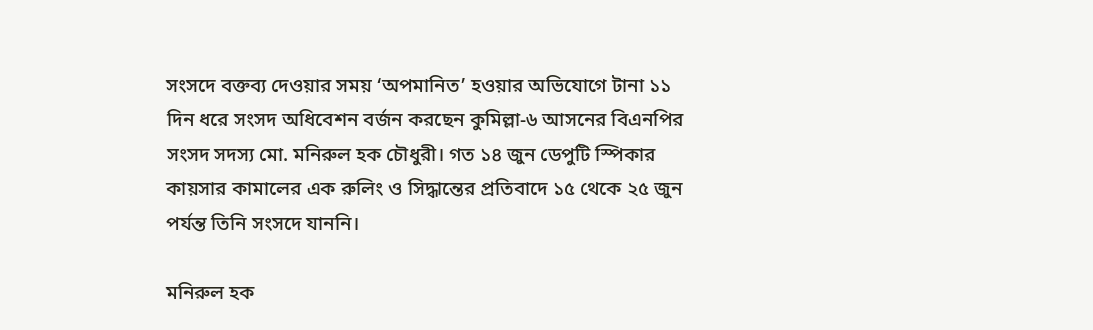সংসদে বক্তব্য দেওয়ার সময় ‘অপমানিত’ হওয়ার অভিযোগে টানা ১১ দিন ধরে সংসদ অধিবেশন বর্জন করছেন কুমিল্লা-৬ আসনের বিএনপির সংসদ সদস্য মো. মনিরুল হক চৌধুরী। গত ১৪ জুন ডেপুটি স্পিকার কায়সার কামালের এক রুলিং ও সিদ্ধান্তের প্রতিবাদে ১৫ থেকে ২৫ জুন পর্যন্ত তিনি সংসদে যাননি।

মনিরুল হক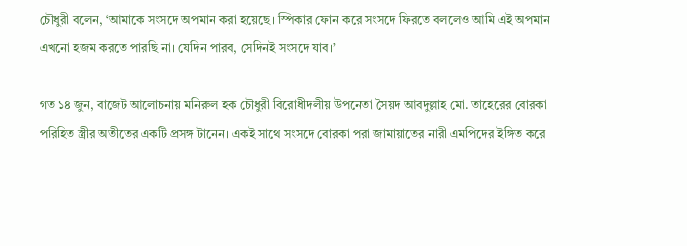চৌধুরী বলেন, ‘আমাকে সংসদে অপমান করা হয়েছে। স্পিকার ফোন করে সংসদে ফিরতে বললেও আমি এই অপমান এখনো হজম করতে পারছি না। যেদিন পারব, সেদিনই সংসদে যাব।’

গত ১৪ জুন, বাজেট আলোচনায় মনিরুল হক চৌধুরী বিরোধীদলীয় উপনেতা সৈয়দ আবদুল্লাহ মো. তাহেরের বোরকা পরিহিত স্ত্রীর অতীতের একটি প্রসঙ্গ টানেন। একই সাথে সংসদে বোরকা পরা জামায়াতের নারী এমপিদের ইঙ্গিত করে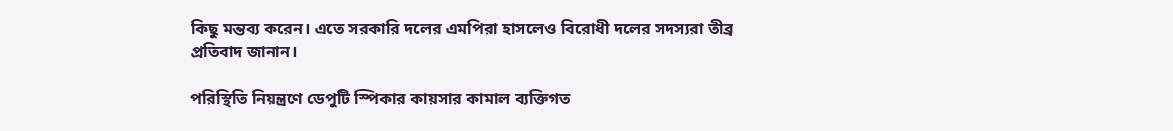কিছু মন্তব্য করেন। এতে সরকারি দলের এমপিরা হাসলেও বিরোধী দলের সদস্যরা তীব্র প্রতিবাদ জানান।

পরিস্থিতি নিয়ন্ত্রণে ডেপুটি স্পিকার কায়সার কামাল ব্যক্তিগত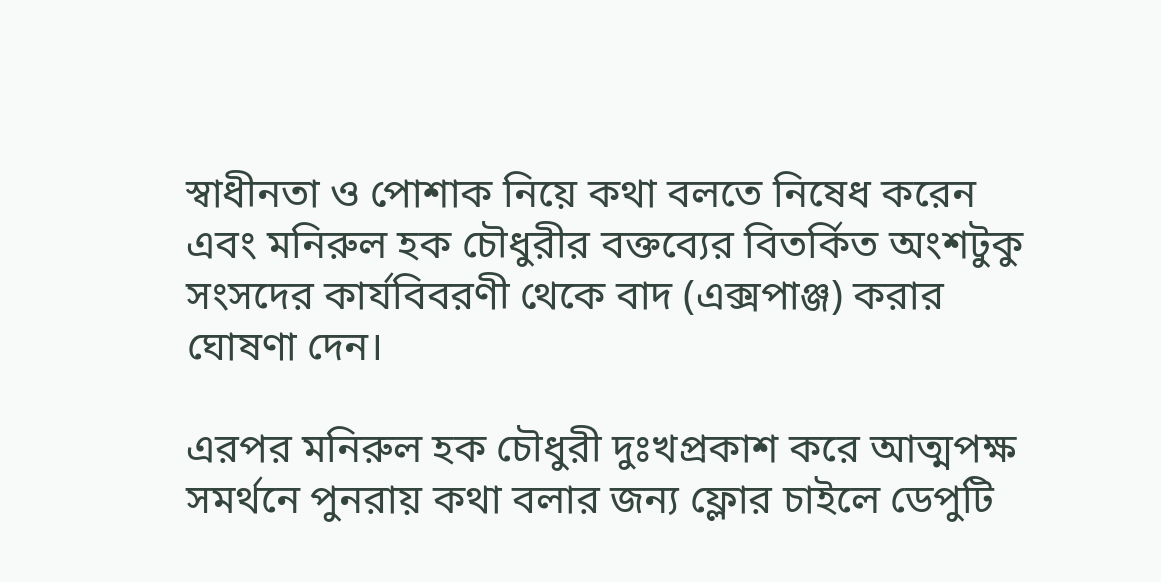স্বাধীনতা ও পোশাক নিয়ে কথা বলতে নিষেধ করেন এবং মনিরুল হক চৌধুরীর বক্তব্যের বিতর্কিত অংশটুকু সংসদের কার্যবিবরণী থেকে বাদ (এক্সপাঞ্জ) করার ঘোষণা দেন।

এরপর মনিরুল হক চৌধুরী দুঃখপ্রকাশ করে আত্মপক্ষ সমর্থনে পুনরায় কথা বলার জন্য ফ্লোর চাইলে ডেপুটি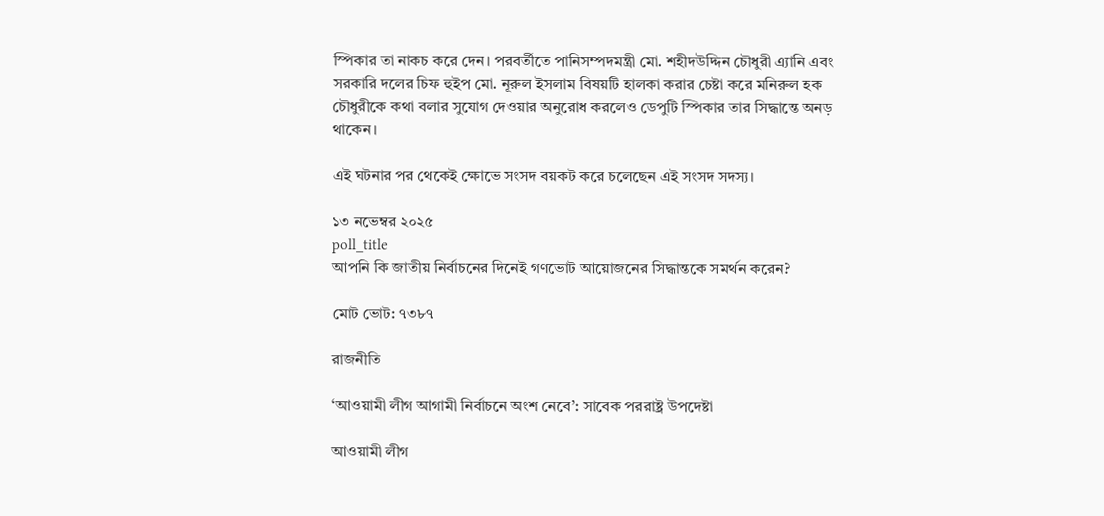স্পিকার তা নাকচ করে দেন। পরবর্তীতে পানিসম্পদমন্ত্রী মো. শহীদউদ্দিন চৌধুরী এ্যানি এবং সরকারি দলের চিফ হুইপ মো. নূরুল ইসলাম বিষয়টি হালকা করার চেষ্টা করে মনিরুল হক চৌধুরীকে কথা বলার সুযোগ দেওয়ার অনুরোধ করলেও ডেপুটি স্পিকার তার সিদ্ধান্তে অনড় থাকেন।

এই ঘটনার পর থেকেই ক্ষোভে সংসদ বয়কট করে চলেছেন এই সংসদ সদস্য।

১৩ নভেম্বর ২০২৫
poll_title
আপনি কি জাতীয় নির্বাচনের দিনেই গণভোট আয়োজনের সিদ্ধান্তকে সমর্থন করেন?

মোট ভোট: ৭৩৮৭

রাজনীতি

‘আওয়ামী লীগ আগামী নির্বাচনে অংশ নেবে’: সাবেক পররাষ্ট্র উপদেষ্টা

আওয়ামী লীগ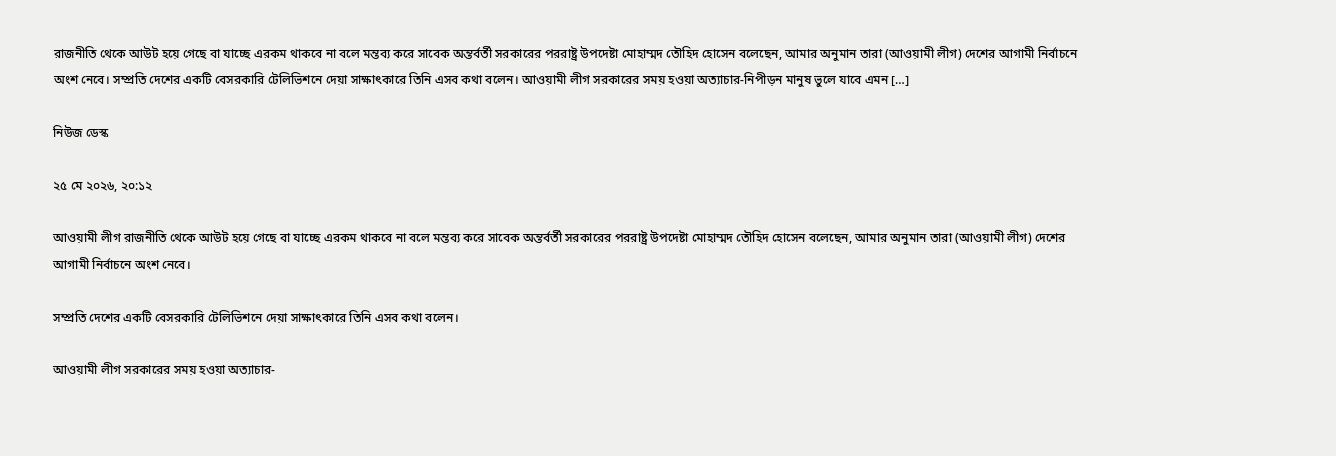রাজনীতি থেকে আউট হয়ে গেছে বা যাচ্ছে এরকম থাকবে না বলে মন্তব্য করে সাবেক অন্তর্বর্তী সরকারের পররাষ্ট্র উপদেষ্টা মোহাম্মদ তৌহিদ হোসেন বলেছেন, আমার অনুমান তারা (আওয়ামী লীগ) দেশের আগামী নির্বাচনে অংশ নেবে। সম্প্রতি দেশের একটি বেসরকারি টেলিভিশনে দেয়া সাক্ষাৎকারে তিনি এসব কথা বলেন। আওয়ামী লীগ সরকারের সময় হওয়া অত্যাচার-নিপীড়ন মানুষ ভুলে যাবে এমন […]

নিউজ ডেস্ক

২৫ মে ২০২৬, ২০:১২

আওয়ামী লীগ রাজনীতি থেকে আউট হয়ে গেছে বা যাচ্ছে এরকম থাকবে না বলে মন্তব্য করে সাবেক অন্তর্বর্তী সরকারের পররাষ্ট্র উপদেষ্টা মোহাম্মদ তৌহিদ হোসেন বলেছেন, আমার অনুমান তারা (আওয়ামী লীগ) দেশের আগামী নির্বাচনে অংশ নেবে।

সম্প্রতি দেশের একটি বেসরকারি টেলিভিশনে দেয়া সাক্ষাৎকারে তিনি এসব কথা বলেন।

আওয়ামী লীগ সরকারের সময় হওয়া অত্যাচার-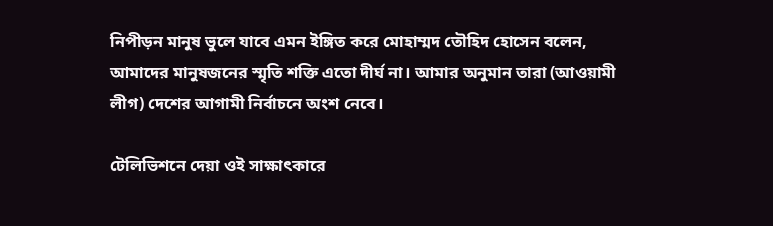নিপীড়ন মানুষ ভুলে যাবে এমন ইঙ্গিত করে মোহাম্মদ তৌহিদ হোসেন বলেন, আমাদের মানুষজনের স্মৃতি শক্তি এতো দীর্ঘ না। আমার অনুমান তারা (আওয়ামী লীগ) দেশের আগামী নির্বাচনে অংশ নেবে।

টেলিভিশনে দেয়া ওই সাক্ষাৎকারে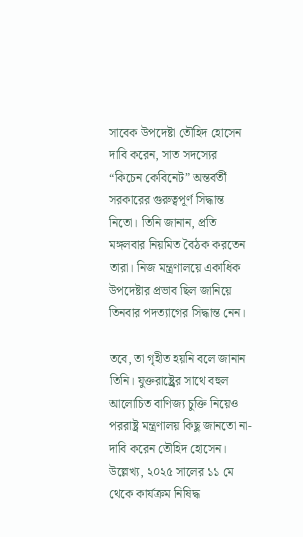সাবেক উপদেষ্টা তৌহিদ হোসেন দাবি করেন, সাত সদস্যের “কিচেন কেবিনেট” অন্তর্বর্তী সরকারের গুরুত্বপূর্ণ সিদ্ধান্ত নিতো। তিনি জানান, প্রতি মঙ্গলবার নিয়মিত বৈঠক করতেন তারা। নিজ মন্ত্রণালয়ে একাধিক উপদেষ্টার প্রভাব ছিল জানিয়ে তিনবার পদত্যাগের সিদ্ধান্ত নেন।

তবে, তা গৃহীত হয়নি বলে জানান তিনি। যুক্তরাষ্ট্র্রের সাথে বহুল আলোচিত বাণিজ্য চুক্তি নিয়েও পররাষ্ট্র মন্ত্রণালয় কিছু জানতো না- দাবি করেন তৌহিদ হোসেন। উল্লেখ্য, ২০২৫ সালের ১১ মে থেকে কার্যক্রম নিষিদ্ধ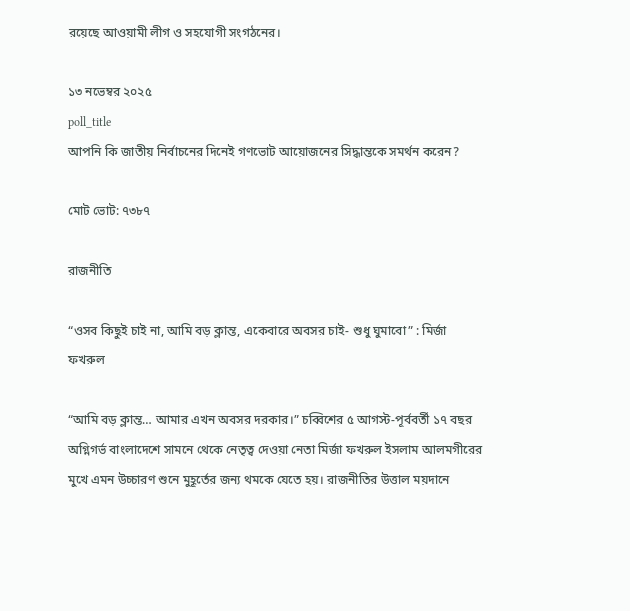রয়েছে আওয়ামী লীগ ও সহযোগী সংগঠনের।

১৩ নভেম্বর ২০২৫
poll_title
আপনি কি জাতীয় নির্বাচনের দিনেই গণভোট আয়োজনের সিদ্ধান্তকে সমর্থন করেন?

মোট ভোট: ৭৩৮৭

রাজনীতি

“ওসব কিছুই চাই না, আমি বড় ক্লান্ত, একেবারে অবসর চাই- শুধু ঘুমাবো” : মির্জা ফখরুল

“আমি বড় ক্লান্ত… আমার এখন অবসর দরকার।” চব্বিশের ৫ আগস্ট-পূর্ববর্তী ১৭ বছর অগ্নিগর্ভ বাংলাদেশে সামনে থেকে নেতৃত্ব দেওয়া নেতা মির্জা ফখরুল ইসলাম আলমগীরের মুখে এমন উচ্চারণ শুনে মুহূর্তের জন্য থমকে যেতে হয়। রাজনীতির উত্তাল ময়দানে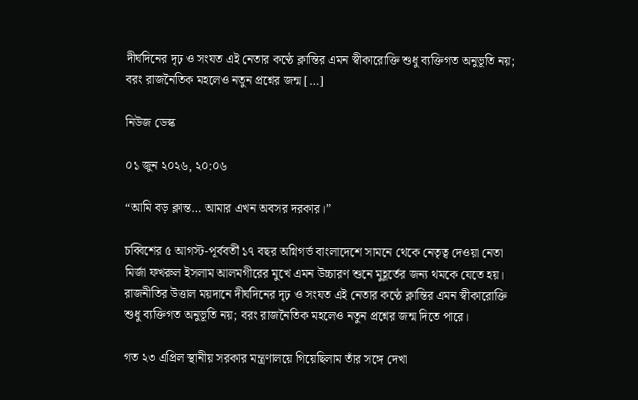দীর্ঘদিনের দৃঢ় ও সংযত এই নেতার কণ্ঠে ক্লান্তির এমন স্বীকারোক্তি শুধু ব্যক্তিগত অনুভূতি নয়; বরং রাজনৈতিক মহলেও নতুন প্রশ্নের জন্ম […]

নিউজ ডেস্ক

০১ জুন ২০২৬, ২০:০৬

“আমি বড় ক্লান্ত… আমার এখন অবসর দরকার।”

চব্বিশের ৫ আগস্ট-পূর্ববর্তী ১৭ বছর অগ্নিগর্ভ বাংলাদেশে সামনে থেকে নেতৃত্ব দেওয়া নেতা মির্জা ফখরুল ইসলাম আলমগীরের মুখে এমন উচ্চারণ শুনে মুহূর্তের জন্য থমকে যেতে হয়। রাজনীতির উত্তাল ময়দানে দীর্ঘদিনের দৃঢ় ও সংযত এই নেতার কণ্ঠে ক্লান্তির এমন স্বীকারোক্তি শুধু ব্যক্তিগত অনুভূতি নয়; বরং রাজনৈতিক মহলেও নতুন প্রশ্নের জন্ম দিতে পারে।

গত ২৩ এপ্রিল স্থানীয় সরকার মন্ত্রণালয়ে গিয়েছিলাম তাঁর সঙ্গে দেখা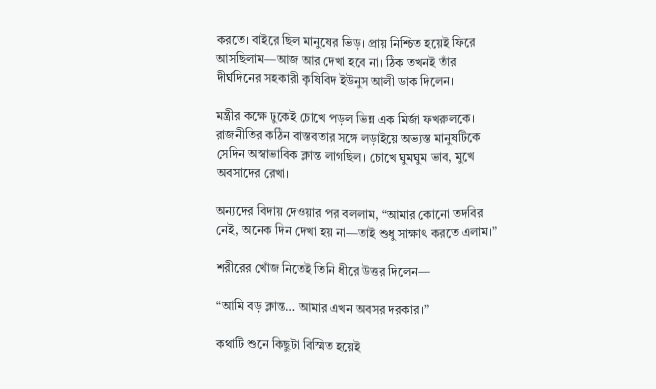করতে। বাইরে ছিল মানুষের ভিড়। প্রায় নিশ্চিত হয়েই ফিরে আসছিলাম—আজ আর দেখা হবে না। ঠিক তখনই তাঁর দীর্ঘদিনের সহকারী কৃষিবিদ ইউনুস আলী ডাক দিলেন।

মন্ত্রীর কক্ষে ঢুকেই চোখে পড়ল ভিন্ন এক মির্জা ফখরুলকে। রাজনীতির কঠিন বাস্তবতার সঙ্গে লড়াইয়ে অভ্যস্ত মানুষটিকে সেদিন অস্বাভাবিক ক্লান্ত লাগছিল। চোখে ঘুমঘুম ভাব, মুখে অবসাদের রেখা।

অন্যদের বিদায় দেওয়ার পর বললাম, “আমার কোনো তদবির নেই, অনেক দিন দেখা হয় না—তাই শুধু সাক্ষাৎ করতে এলাম।”

শরীরের খোঁজ নিতেই তিনি ধীরে উত্তর দিলেন—

“আমি বড় ক্লান্ত… আমার এখন অবসর দরকার।”

কথাটি শুনে কিছুটা বিস্মিত হয়েই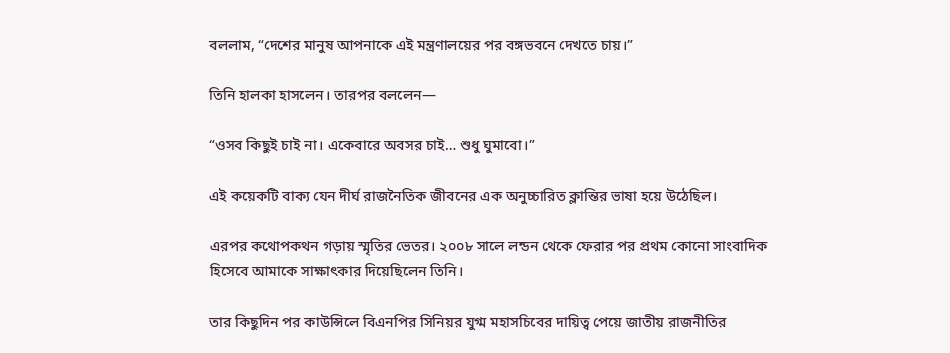বললাম, “দেশের মানুষ আপনাকে এই মন্ত্রণালয়ের পর বঙ্গভবনে দেখতে চায়।”

তিনি হালকা হাসলেন। তারপর বললেন—

“ওসব কিছুই চাই না। একেবারে অবসর চাই… শুধু ঘুমাবো।”

এই কয়েকটি বাক্য যেন দীর্ঘ রাজনৈতিক জীবনের এক অনুচ্চারিত ক্লান্তির ভাষা হয়ে উঠেছিল।

এরপর কথোপকথন গড়ায় স্মৃতির ভেতর। ২০০৮ সালে লন্ডন থেকে ফেরার পর প্রথম কোনো সাংবাদিক হিসেবে আমাকে সাক্ষাৎকার দিয়েছিলেন তিনি।

তার কিছুদিন পর কাউন্সিলে বিএনপির সিনিয়র যুগ্ম মহাসচিবের দায়িত্ব পেয়ে জাতীয় রাজনীতির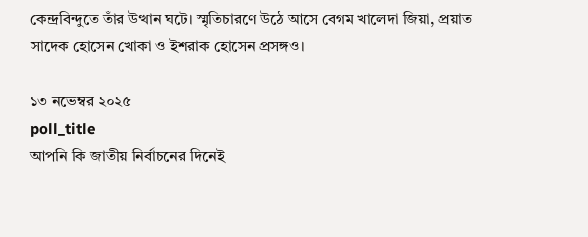কেন্দ্রবিন্দুতে তাঁর উত্থান ঘটে। স্মৃতিচারণে উঠে আসে বেগম খালেদা জিয়া, প্রয়াত সাদেক হোসেন খোকা ও ইশরাক হোসেন প্রসঙ্গও।

১৩ নভেম্বর ২০২৫
poll_title
আপনি কি জাতীয় নির্বাচনের দিনেই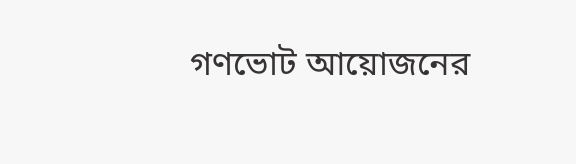গণভোট আয়োজনের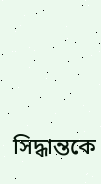সিদ্ধান্তকে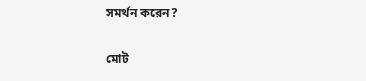সমর্থন করেন?

মোট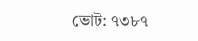ভোট: ৭৩৮৭